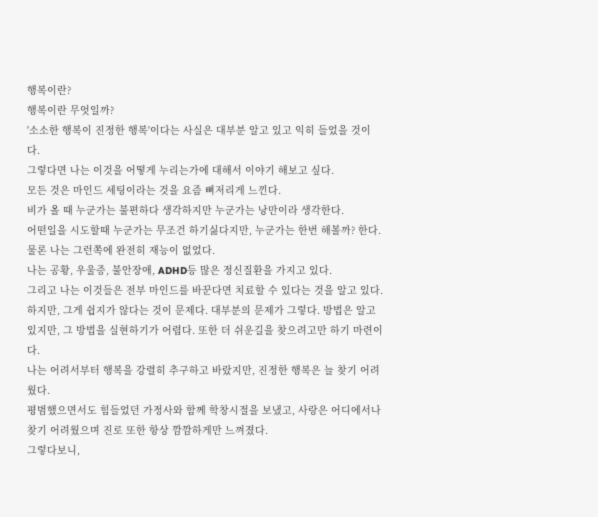행복이란?
행복이란 무엇일까?
'소소한 행복이 진정한 행복'이다는 사실은 대부분 알고 있고 익히 들었을 것이다.
그렇다면 나는 이것을 어떻게 누리는가에 대해서 이야기 해보고 싶다.
모든 것은 마인드 세팅이라는 것을 요즘 뼈저리게 느낀다.
비가 올 때 누군가는 불편하다 생각하지만 누군가는 낭만이라 생각한다.
어떤일을 시도할때 누군가는 무조건 하기싫다지만, 누군가는 한번 해볼까? 한다.
물론 나는 그런쪽에 완전히 재능이 없었다.
나는 공황, 우울증, 불안장애, ADHD등 많은 정신질환을 가지고 있다.
그리고 나는 이것들은 전부 마인드를 바꾼다면 치료할 수 있다는 것을 알고 있다.
하지만, 그게 쉽지가 않다는 것이 문제다. 대부분의 문제가 그렇다. 방법은 알고 있지만, 그 방법을 실현하기가 어렵다. 또한 더 쉬운길을 찾으려고만 하기 마련이다.
나는 어려서부터 행복을 강렬히 추구하고 바랐지만, 진정한 행복은 늘 찾기 어려웠다.
평범했으면서도 힘들었던 가정사와 함께 학창시절을 보냈고, 사랑은 어디에서나 찾기 어려웠으며 진로 또한 항상 깜깜하게만 느껴졌다.
그렇다보니,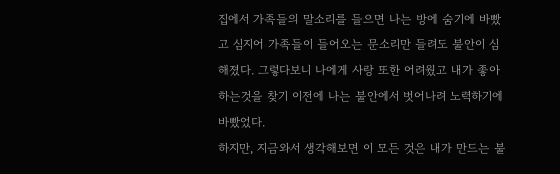집에서 가족들의 말소리를 들으면 나는 방에 숨기에 바빴고 심지어 가족들이 들어오는 문소리만 들려도 불안이 심해졌다. 그렇다보니 나에게 사랑 또한 어려웠고 내가 좋아하는것을 찾기 이전에 나는 불안에서 벗어나려 노력하기에 바빴었다.
하지만, 지금와서 생각해보면 이 모든 것은 내가 만드는 불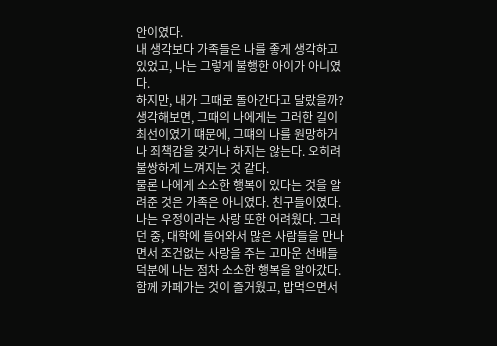안이였다.
내 생각보다 가족들은 나를 좋게 생각하고 있었고, 나는 그렇게 불행한 아이가 아니였다.
하지만, 내가 그때로 돌아간다고 달랐을까? 생각해보면, 그때의 나에게는 그러한 길이 최선이였기 떄문에, 그떄의 나를 원망하거나 죄책감을 갖거나 하지는 않는다. 오히려 불쌍하게 느껴지는 것 같다.
물론 나에게 소소한 행복이 있다는 것을 알려준 것은 가족은 아니였다. 친구들이였다. 나는 우정이라는 사랑 또한 어려웠다. 그러던 중, 대학에 들어와서 많은 사람들을 만나면서 조건없는 사랑을 주는 고마운 선배들 덕분에 나는 점차 소소한 행복을 알아갔다. 함께 카페가는 것이 즐거웠고, 밥먹으면서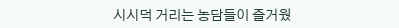시시덕 거리는 농담들이 즐거웠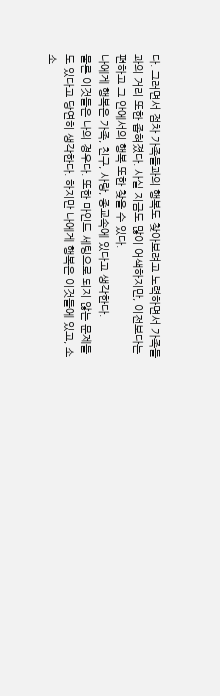다. 그러면서 점차 가족들과의 행복도 찾아보려고 노력하면서 가족들과의 거리 또한 좁혀졌다. 사실 지금도 많이 어색하지만, 이전보다는 편하고 그 안에서의 행복 또한 찾을 수 있다.
나에게 행복은 가족, 친구, 사랑, 종교속에 있다고 생각한다.
물론 이것들은 나의 경우다. 또한 마인드 세팅으로 되지 않는 문제들도 있다고 당연히 생각한다. 하지만 나에게 행복은 이것들에 있고, 소소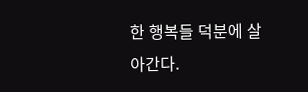한 행복들 덕분에 살아간다.